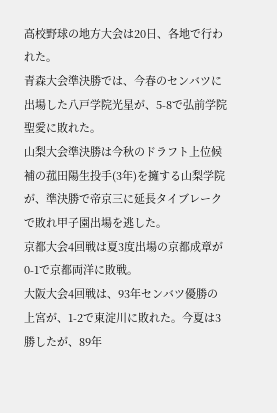高校野球の地方大会は20日、各地で行われた。
青森大会準決勝では、今春のセンバツに出場した八戸学院光星が、5-8で弘前学院聖愛に敗れた。
山梨大会準決勝は今秋のドラフト上位候補の菰田陽生投手(3年)を擁する山梨学院が、準決勝で帝京三に延長タイブレークで敗れ甲子園出場を逃した。
京都大会4回戦は夏3度出場の京都成章が0-1で京都両洋に敗戦。
大阪大会4回戦は、93年センバツ優勝の上宮が、1-2で東淀川に敗れた。今夏は3勝したが、89年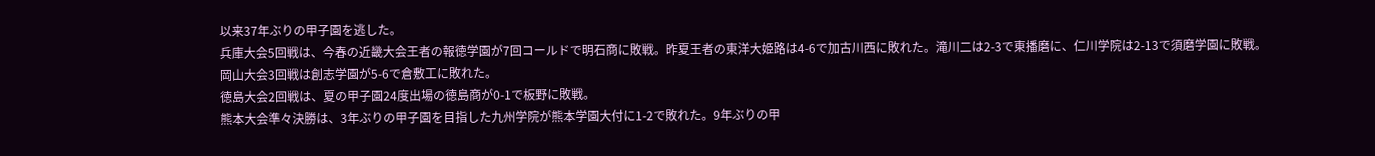以来37年ぶりの甲子園を逃した。
兵庫大会5回戦は、今春の近畿大会王者の報徳学園が7回コールドで明石商に敗戦。昨夏王者の東洋大姫路は4-6で加古川西に敗れた。滝川二は2-3で東播磨に、仁川学院は2-13で須磨学園に敗戦。
岡山大会3回戦は創志学園が5-6で倉敷工に敗れた。
徳島大会2回戦は、夏の甲子園24度出場の徳島商が0-1で板野に敗戦。
熊本大会準々決勝は、3年ぶりの甲子園を目指した九州学院が熊本学園大付に1-2で敗れた。9年ぶりの甲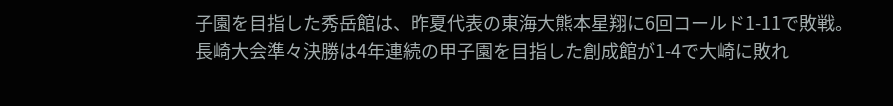子園を目指した秀岳館は、昨夏代表の東海大熊本星翔に6回コールド1-11で敗戦。
長崎大会準々決勝は4年連続の甲子園を目指した創成館が1-4で大崎に敗れ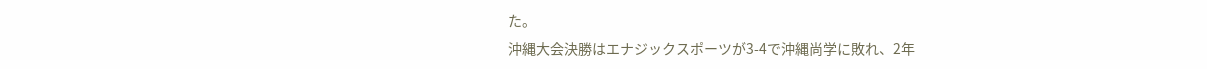た。
沖縄大会決勝はエナジックスポーツが3-4で沖縄尚学に敗れ、2年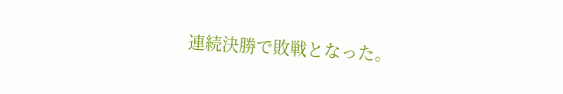連続決勝で敗戦となった。